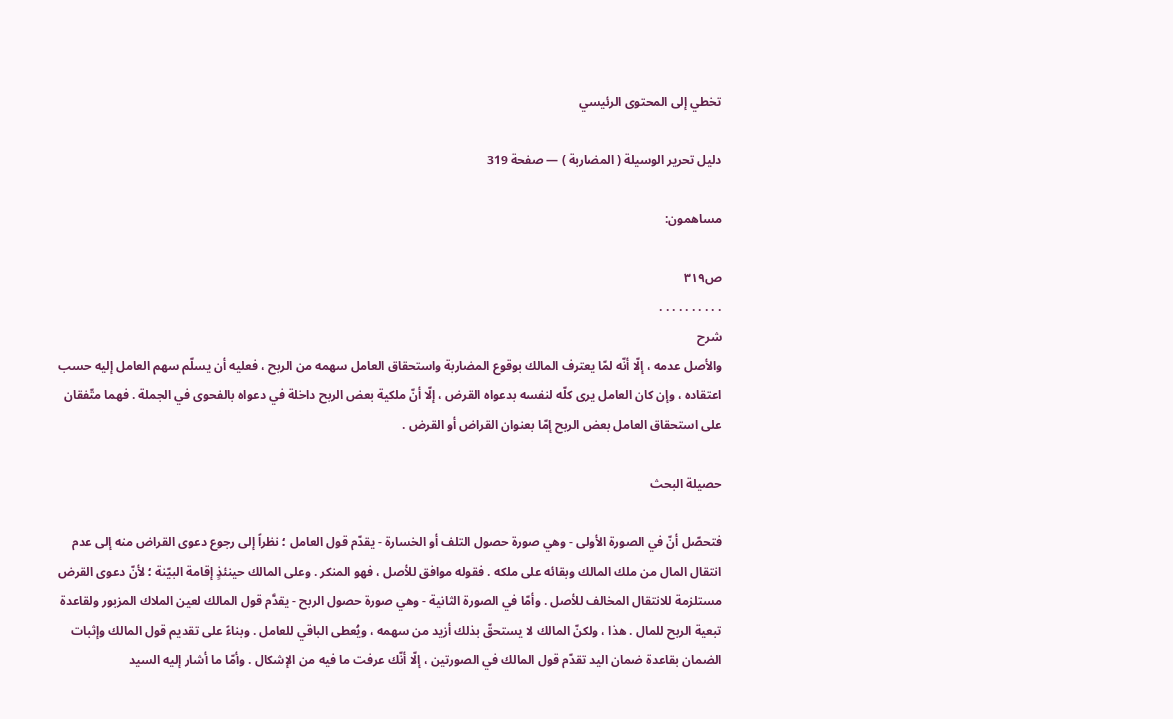تخطي إلى المحتوى الرئيسي

دليل تحرير الوسيلة ( المضاربة ) — صفحة 319

مساهمون:

ص٣١٩
. . . . . . . . . .
شرح
والأصل عدمه ، إلّا أنّه لمّا يعترف المالك بوقوع المضاربة واستحقاق العامل سهمه من الربح ، فعليه أن يسلّم سهم العامل إليه حسب اعتقاده ، وإن كان العامل يرى كلّه لنفسه بدعواه القرض ، إلّا أنّ ملكية بعض الربح داخلة في دعواه بالفحوى في الجملة . فهما متّفقان على استحقاق العامل بعض الربح إمّا بعنوان القراض أو القرض .

حصيلة البحث

فتحصّل أنّ في الصورة الأولى - وهي صورة حصول التلف أو الخسارة - يقدّم قول العامل ؛ نظراً إلى رجوع دعوى القراض منه إلى عدم انتقال المال من ملك المالك وبقائه على ملكه . فقوله موافق للأصل ، فهو المنكر . وعلى المالك حينئذٍ إقامة البيّنة ؛ لأنّ دعوى القرض مستلزمة للانتقال المخالف للأصل . وأمّا في الصورة الثانية - وهي صورة حصول الربح - يقدَّم قول المالك لعين الملاك المزبور ولقاعدة تبعية الربح للمال . هذا ، ولكنّ المالك لا يستحقّ بذلك أزيد من سهمه ، ويُعطى الباقي للعامل . وبناءً على تقديم قول المالك وإثبات الضمان بقاعدة ضمان اليد تقدّم قول المالك في الصورتين ، إلّا أنّك عرفت ما فيه من الإشكال . وأمّا ما أشار إليه السيد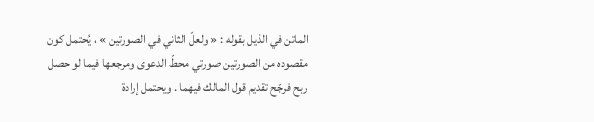الماتن في الذيل بقوله : « ولعلّ الثاني في الصورتين » ، يُحتمل كون مقصوده من الصورتين صورتي محطّ الدعوى ومرجعها فيما لو حصل ربح فرجّح تقديم قول المالك فيهما . ويحتمل إرادة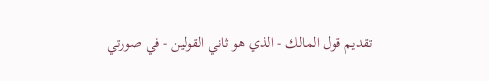تقديم قول المالك - الذي هو ثاني القولين - في صورتي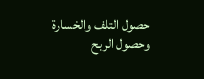حصول التلف والخسارة وحصول الربح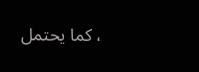، كما يحتمل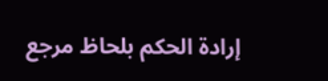إرادة الحكم بلحاظ مرجع